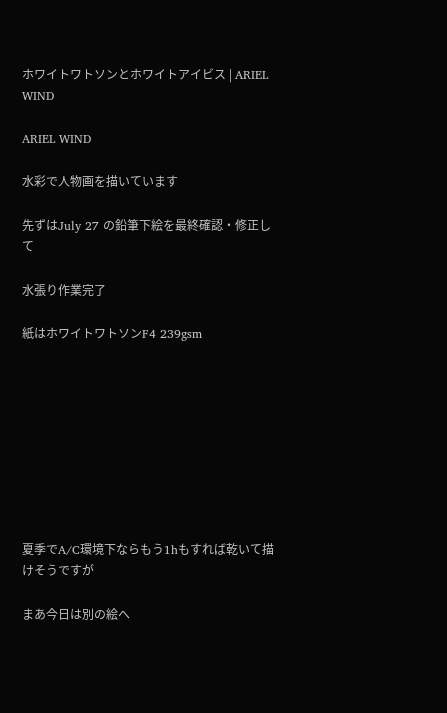ホワイトワトソンとホワイトアイビス | ARIEL WIND

ARIEL WIND

水彩で人物画を描いています

先ずはJuly 27 の鉛筆下絵を最終確認・修正して

水張り作業完了

紙はホワイトワトソンF4 239gsm









夏季でA/C環境下ならもう1hもすれば乾いて描けそうですが

まあ今日は別の絵へ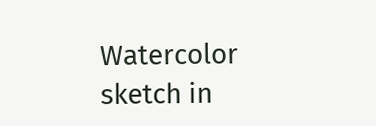Watercolor sketch in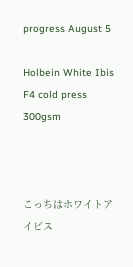progress August 5

Holbein White Ibis F4 cold press 300gsm



こっちはホワイトアイビス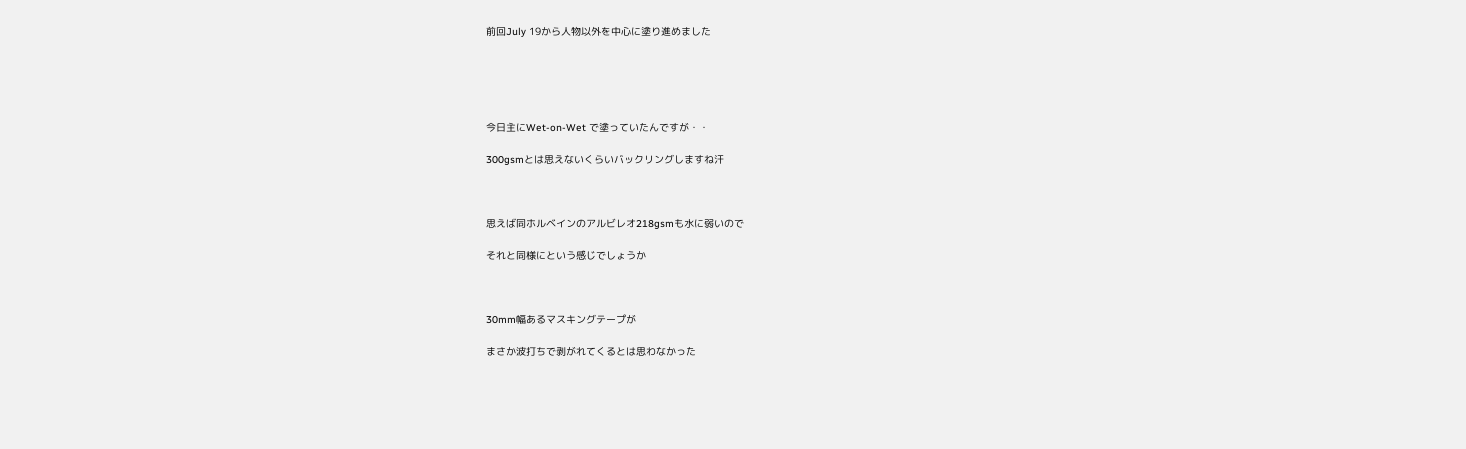前回July 19から人物以外を中心に塗り進めました





今日主にWet-on-Wet で塗っていたんですが・・

300gsmとは思えないくらいバックリングしますね汗



思えば同ホルベインのアルビレオ218gsmも水に弱いので

それと同様にという感じでしょうか



30mm幅あるマスキングテープが

まさか波打ちで剥がれてくるとは思わなかった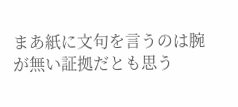まあ紙に文句を言うのは腕が無い証拠だとも思う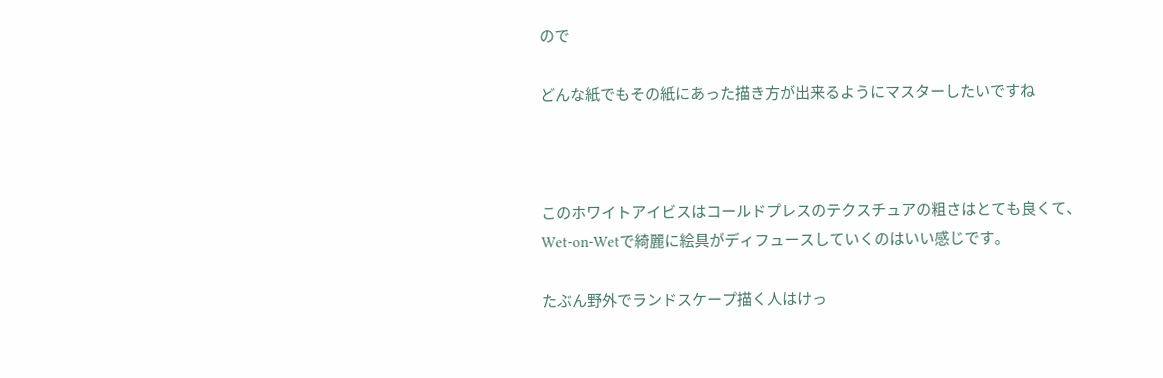ので

どんな紙でもその紙にあった描き方が出来るようにマスターしたいですね



このホワイトアイビスはコールドプレスのテクスチュアの粗さはとても良くて、Wet-on-Wetで綺麗に絵具がディフュースしていくのはいい感じです。

たぶん野外でランドスケープ描く人はけっ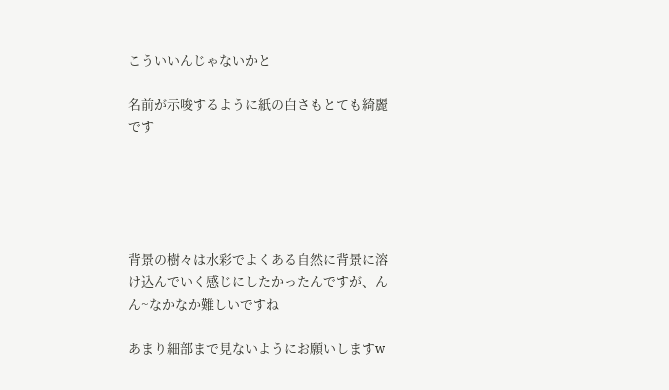こういいんじゃないかと

名前が示唆するように紙の白さもとても綺麗です





背景の樹々は水彩でよくある自然に背景に溶け込んでいく感じにしたかったんですが、んん~なかなか難しいですね

あまり細部まで見ないようにお願いしますw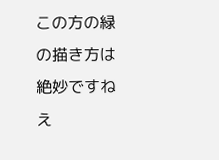この方の緑の描き方は絶妙ですねえ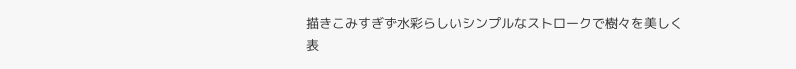描きこみすぎず水彩らしいシンプルなストロークで樹々を美しく表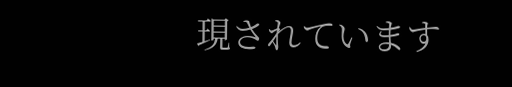現されています